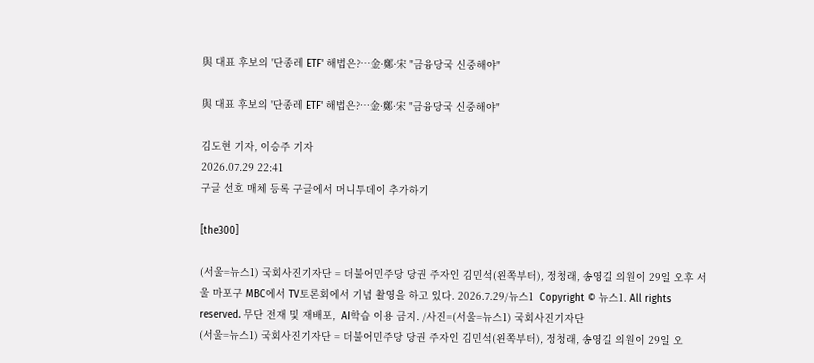與 대표 후보의 '단종레 ETF' 해법은?…金·鄭·宋 "금융당국 신중해야"

與 대표 후보의 '단종레 ETF' 해법은?…金·鄭·宋 "금융당국 신중해야"

김도현 기자, 이승주 기자
2026.07.29 22:41
구글 선호 매체 등록 구글에서 머니투데이 추가하기

[the300]

(서울=뉴스1) 국회사진기자단 = 더불어민주당 당권 주자인 김민석(왼쪽부터), 정청래, 송영길 의원이 29일 오후 서울 마포구 MBC에서 TV토론회에서 기념 촬영을 하고 있다. 2026.7.29/뉴스1  Copyright © 뉴스1. All rights reserved. 무단 전재 및 재배포,  AI학습 이용 금지. /사진=(서울=뉴스1) 국회사진기자단
(서울=뉴스1) 국회사진기자단 = 더불어민주당 당권 주자인 김민석(왼쪽부터), 정청래, 송영길 의원이 29일 오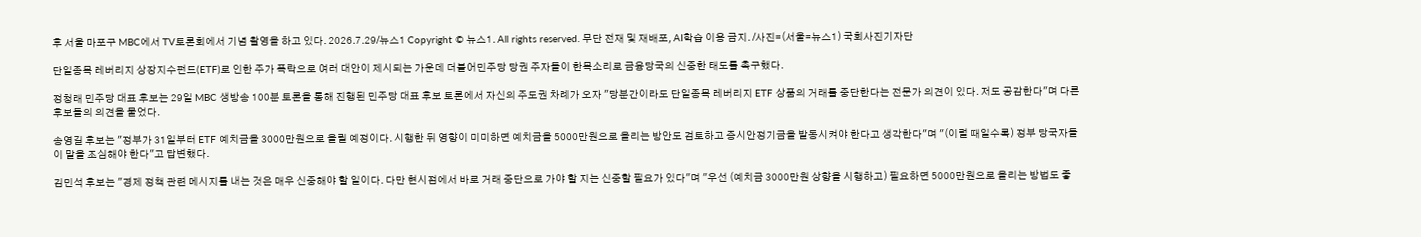후 서울 마포구 MBC에서 TV토론회에서 기념 촬영을 하고 있다. 2026.7.29/뉴스1 Copyright © 뉴스1. All rights reserved. 무단 전재 및 재배포, AI학습 이용 금지. /사진=(서울=뉴스1) 국회사진기자단

단일종목 레버리지 상장지수펀드(ETF)로 인한 주가 폭락으로 여러 대안이 제시되는 가운데 더불어민주당 당권 주자들이 한목소리로 금융당국의 신중한 태도를 촉구했다.

정청래 민주당 대표 후보는 29일 MBC 생방송 100분 토론을 통해 진행된 민주당 대표 후보 토론에서 자신의 주도권 차례가 오자 "당분간이라도 단일종목 레버리지 ETF 상품의 거래를 중단한다는 전문가 의견이 있다. 저도 공감한다"며 다른 후보들의 의견을 물었다.

송영길 후보는 "정부가 31일부터 ETF 예치금을 3000만원으로 올릴 예정이다. 시행한 뒤 영향이 미미하면 예치금을 5000만원으로 올리는 방안도 검토하고 증시안정기금을 발동시켜야 한다고 생각한다"며 "(이럴 때일수록) 정부 당국자들이 말을 조심해야 한다"고 답변했다.

김민석 후보는 "경제 정책 관련 메시지를 내는 것은 매우 신중해야 할 일이다. 다만 현시점에서 바로 거래 중단으로 가야 할 지는 신중할 필요가 있다"며 "우선 (예치금 3000만원 상향을 시행하고) 필요하면 5000만원으로 올리는 방법도 좋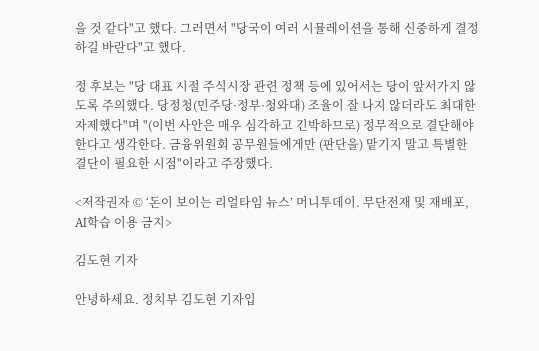을 것 같다"고 했다. 그러면서 "당국이 여러 시뮬레이션을 통해 신중하게 결정하길 바란다"고 했다.

정 후보는 "당 대표 시절 주식시장 관련 정책 등에 있어서는 당이 앞서가지 않도록 주의했다. 당정청(민주당·정부·청와대) 조율이 잘 나지 않더라도 최대한 자제했다"며 "(이번 사안은 매우 심각하고 긴박하므로) 정무적으로 결단해야 한다고 생각한다. 금융위원회 공무원들에게만 (판단을) 맡기지 말고 특별한 결단이 필요한 시점"이라고 주장했다.

<저작권자 © ‘돈이 보이는 리얼타임 뉴스’ 머니투데이. 무단전재 및 재배포, AI학습 이용 금지>

김도현 기자

안녕하세요. 정치부 김도현 기자입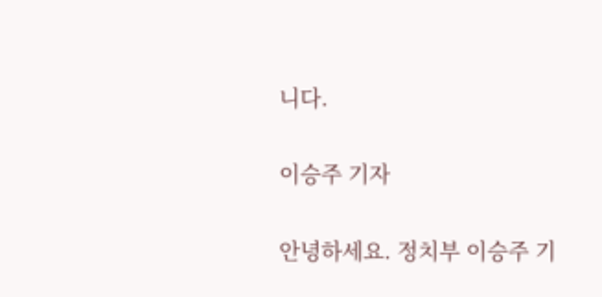니다.

이승주 기자

안녕하세요. 정치부 이승주 기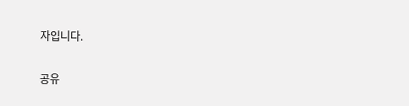자입니다.

공유